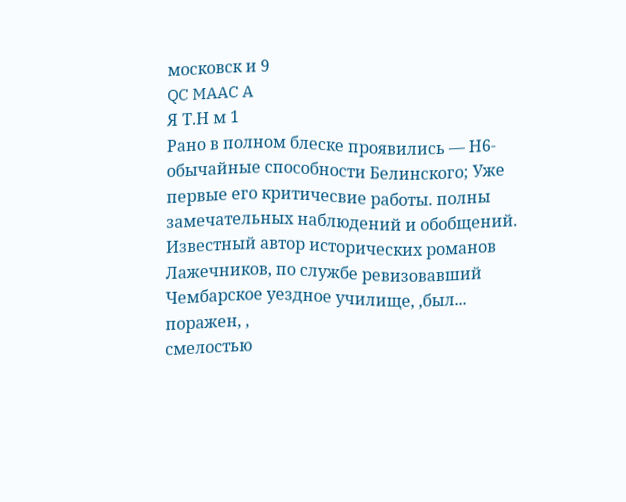московск и 9
QC MAAC A
Я Т.Н м 1
Рано в полном блеске проявились — Н6-
обычайные способности Белинского; Уже
первые его критичесвие работы. полны замечательных наблюдений и обобщений.
Известный автор исторических романов
Лажечников, по службе ревизовавший Чембарское уездное училище, ‚был... поражен, ,
смелостью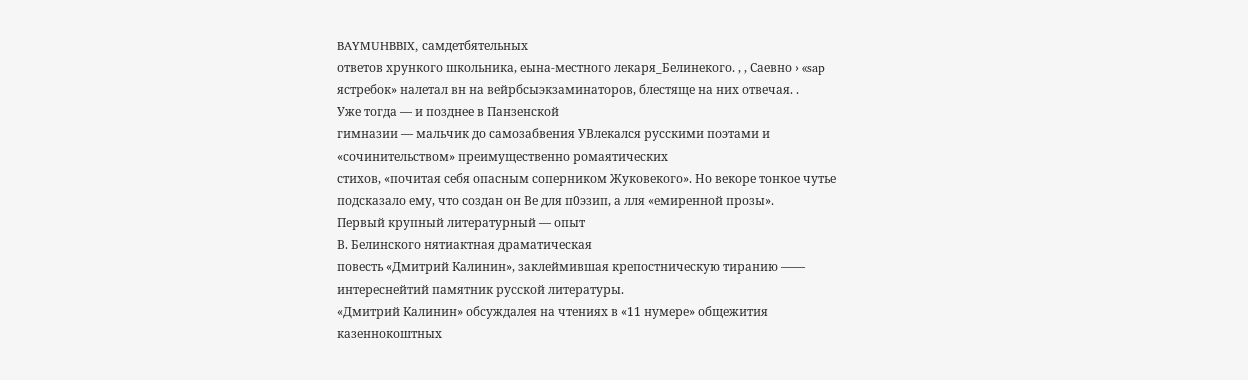BAYMUHBBIX, самдетбятельных
ответов хрункого школьника, еына-местного лекаря_Белинекого. , ‚ Саевно › «sap
ястребок» налетал вн на вейрбсыэкзаминаторов, блестяще на них отвечая. .
Уже тогда — и позднее в Панзенской
гимназии — мальчик до самозабвения УВлекался русскими поэтами и «сочинительством» преимущественно ромаятических
стихов, «почитая себя опасным соперником Жуковекого». Но векоре тонкое чутье
подсказало ему, что создан он Ве для п0эзип, а лля «емиренной прозы».
Первый крупный литературный — опыт
В. Белинского нятиактная драматическая
повесть «Дмитрий Калинин», заклеймившая крепостническую тиранию —— интереснейтий памятник русской литературы.
«Дмитрий Калинин» обсуждалея на чтениях в «11 нумере» общежития казеннокоштных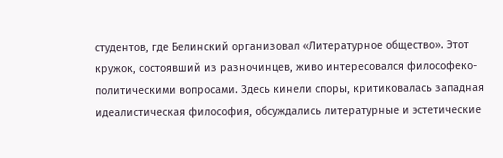студентов, где Белинский организовал «Литературное общество». Этот
кружок, состоявший из разночинцев, живо интересовался философеко-политическими вопросами. Здесь кинели споры, критиковалась западная идеалистическая философия, обсуждались литературные и эстетические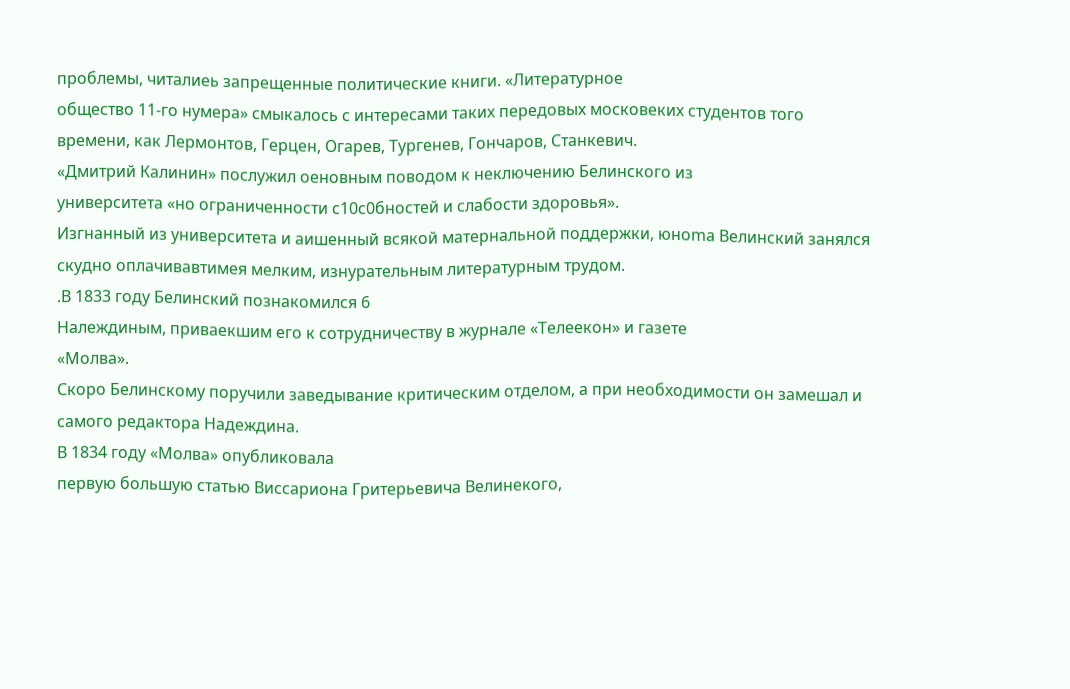проблемы, читалиеь запрещенные политические книги. «Литературное
общество 11-го нумера» смыкалось с интересами таких передовых московеких студентов того времени, как Лермонтов, Герцен, Огарев, Тургенев, Гончаров, Станкевич.
«Дмитрий Калинин» послужил оеновным поводом к неключению Белинского из
университета «но ограниченности с10с0бностей и слабости здоровья».
Изгнанный из университета и аишенный всякой матернальной поддержки, юноma Велинский занялся скудно оплачивавтимея мелким, изнурательным литературным трудом.
.В 1833 году Белинский познакомился 6
Належдиным, приваекшим его к сотрудничеству в журнале «Телеекон» и газете
«Молва».
Скоро Белинскому поручили заведывание критическим отделом, а при необходимости он замешал и самого редактора Надеждина.
В 1834 году «Молва» опубликовала
первую большую статью Виссариона Гритерьевича Велинекого,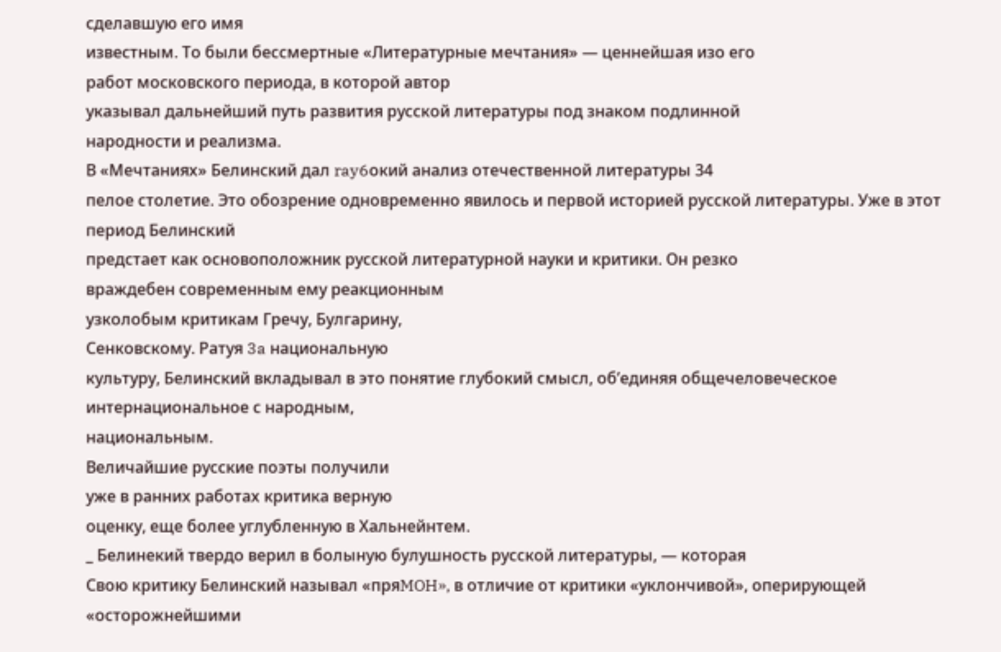сделавшую его имя
известным. То были бессмертные «Литературные мечтания» — ценнейшая изо его
работ московского периода, в которой автор
указывал дальнейший путь развития русской литературы под знаком подлинной
народности и реализма.
В «Мечтаниях» Белинский дал ray6oкий анализ отечественной литературы 34
пелое столетие. Это обозрение одновременно явилось и первой историей русской литературы. Уже в этот период Белинский
предстает как основоположник русской литературной науки и критики. Он резко
враждебен современным ему реакционным
узколобым критикам Гречу, Булгарину,
Сенковскому. Ратуя 3a национальную
культуру, Белинский вкладывал в это понятие глубокий смысл, об’единяя общечеловеческое интернациональное с народным,
национальным.
Величайшие русские поэты получили
уже в ранних работах критика верную
оценку, еще более углубленную в Хальнейнтем.
_ Белинекий твердо верил в болыную булушность русской литературы, — которая
Свою критику Белинский называл «пряMOH», в отличие от критики «уклончивой», оперирующей «осторожнейшими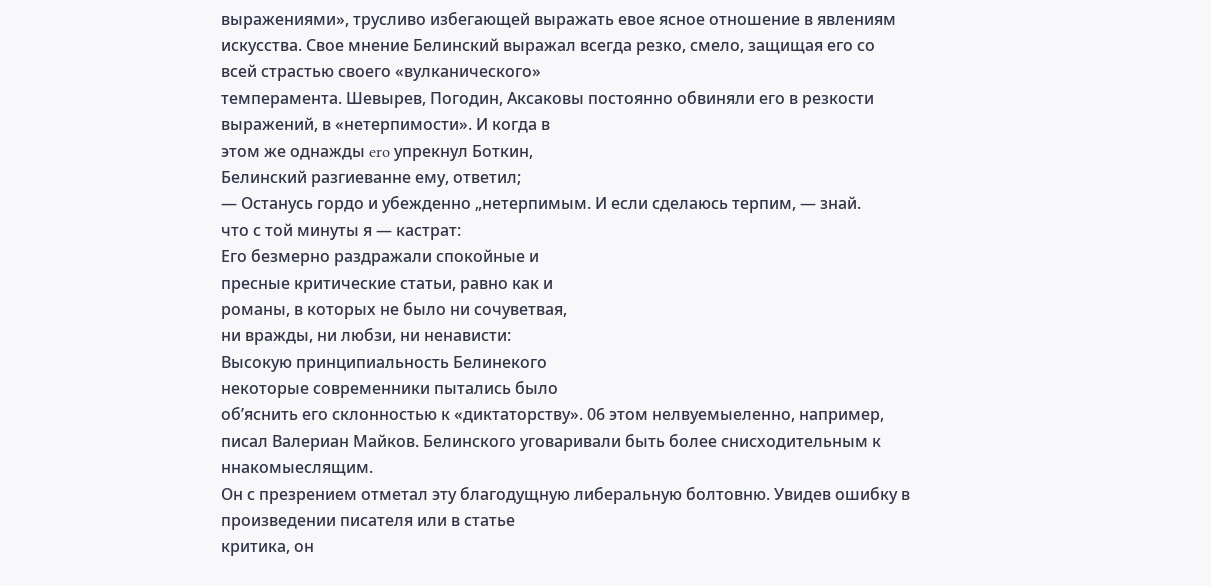выражениями», трусливо избегающей выражать евое ясное отношение в явлениям
искусства. Свое мнение Белинский выражал всегда резко, смело, защищая его со
всей страстью своего «вулканического»
темперамента. Шевырев, Погодин, Аксаковы постоянно обвиняли его в резкости
выражений, в «нетерпимости». И когда в
этом же однажды ero упрекнул Боткин,
Белинский разгиеванне ему, ответил;
— Останусь гордо и убежденно „нетерпимым. И если сделаюсь терпим, — знай.
что с той минуты я — кастрат:
Его безмерно раздражали спокойные и
пресные критические статьи, равно как и
романы, в которых не было ни сочуветвая,
ни вражды, ни любзи, ни ненависти:
Высокую принципиальность Белинекого
некоторые современники пытались было
об’яснить его склонностью к «диктаторству». 06 этом нелвуемыеленно, например,
писал Валериан Майков. Белинского уговаривали быть более снисходительным к
ннакомыеслящим.
Он с презрением отметал эту благодущную либеральную болтовню. Увидев ошибку в произведении писателя или в статье
критика, он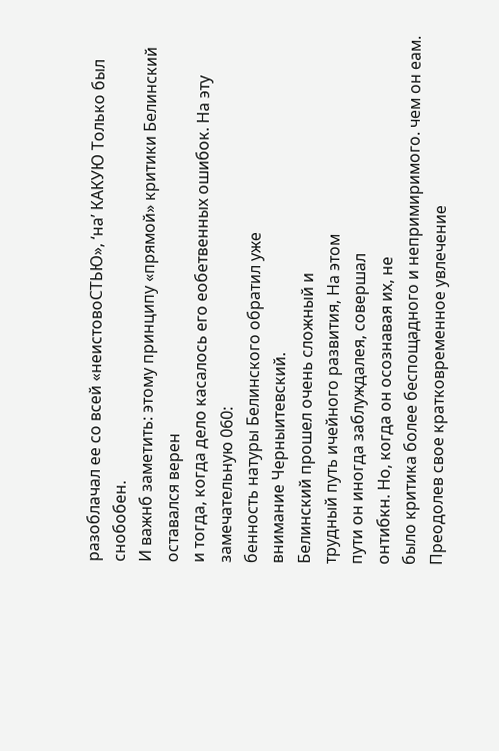разоблачал ее со всей «неистовоСТЬЮ», ‘на’ КАКУЮ Только был снобобен.
И важнб заметить: этому принципу «прямой» критики Белинский оставался верен
и тогда, когда дело касалось его еобетвенных ошибок. На эту замечательную 060:
бенность натуры Белинского обратил уже
внимание Черныитевский.
Белинский прошел очень сложный и
трудный путь ичейного развития, На этом
пути он иногда заблуждалея, совершал
онтибкн. Но, когда он осознавая их, не
было критика более беспощадного и непримиримого. чем он еам.
Преодолев свое кратковременное увлечение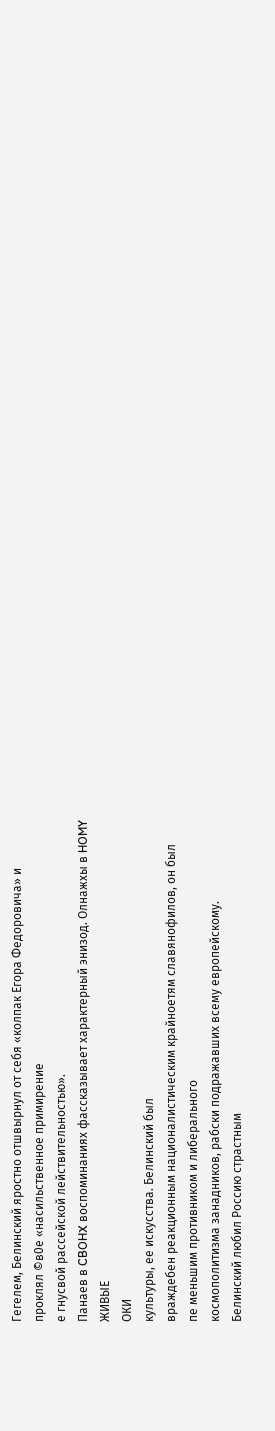Гегелем, Белинский яростно отшвырнул от себя «колпак Егора Федоровича» и
проклял ©в0е «насильственное примирение
е гнусвой рассейской лействительностью».
Панаев в CBOHX воспоминаниях фассказывает характерный энизод. Олнажхы в HOMY
ЖИВЫЕ
ОКИ
культуры, ее искусства. Белинский был
враждебен реакционным националистическим крайноетям славянофилов, он был
пе меньшим противником и либерального
космополитизма занадников, рабски подражавших всему европейскому.
Белинский любил Россию страстным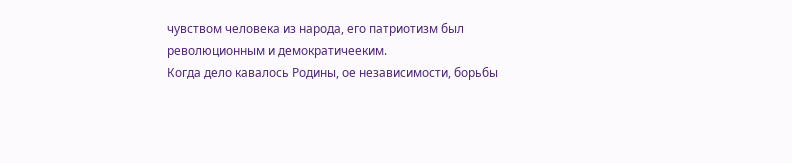чувством человека из народа, его патриотизм был революционным и демократичееким.
Когда дело кавалось Родины, ое независимости, борьбы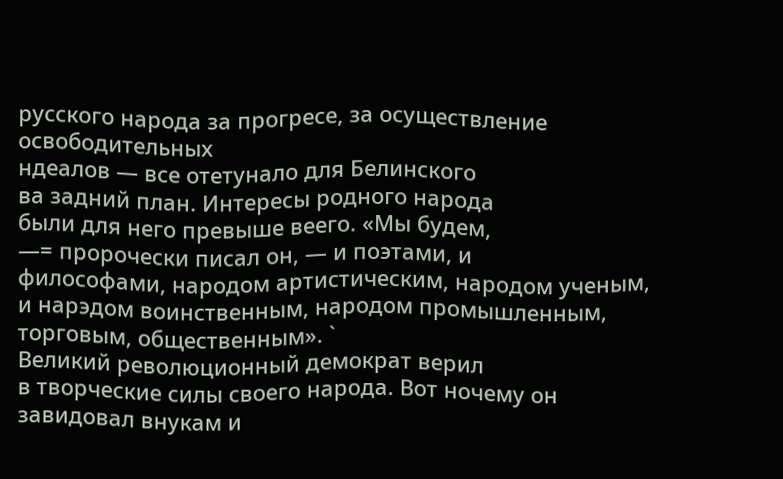русского народа за прогресе, за осуществление освободительных
ндеалов — все отетунало для Белинского
ва задний план. Интересы родного народа
были для него превыше веего. «Мы будем,
—= пророчески писал он, — и поэтами, и
философами, народом артистическим, народом ученым, и нарэдом воинственным, народом промышленным, торговым, общественным». `
Великий революционный демократ верил
в творческие силы своего народа. Вот ночему он завидовал внукам и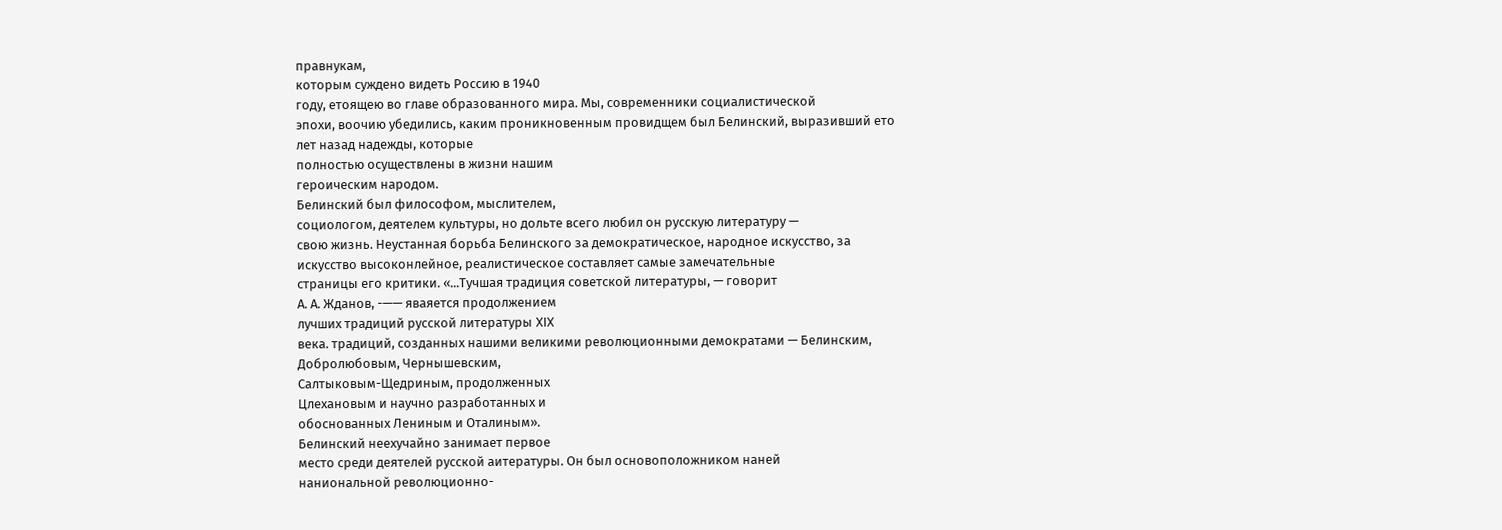правнукам,
которым суждено видеть Россию в 1940
году, етоящею во главе образованного мира. Мы, современники социалистической
эпохи, воочию убедились, каким проникновенным провидщем был Белинский, выразивший ето лет назад надежды, которые
полностью осуществлены в жизни нашим
героическим народом.
Белинский был философом, мыслителем,
социологом, деятелем культуры, но дольте всего любил он русскую литературу —
свою жизнь. Неустанная борьба Белинского за демократическое, народное искусство, за искусство высоконлейное, реалистическое составляет самые замечательные
страницы его критики. «...Тучшая традиция советской литературы, — говорит
А. А. Жданов, -—— яваяется продолжением
лучших традиций русской литературы XIX
века. традиций, созданных нашими великими революционными демократами — Белинским, Добролюбовым, Чернышевским,
Салтыковым-Щедриным, продолженных
Цлехановым и научно разработанных и
обоснованных Лениным и Оталиным».
Белинский неехучайно занимает первое
место среди деятелей русской аитературы. Он был основоположником наней
наниональной революционно-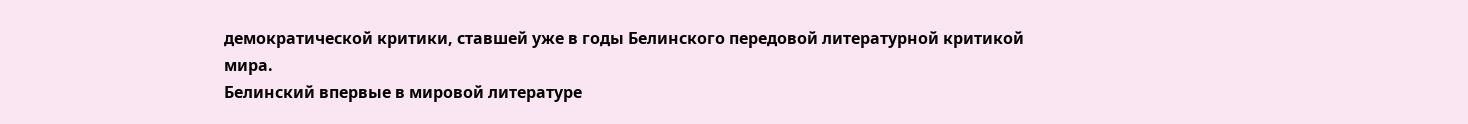демократической критики, ставшей уже в годы Белинского передовой литературной критикой
мира.
Белинский впервые в мировой литературе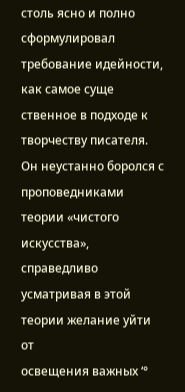столь ясно и полно сформулировал
требование идейности, как самое суще
ственное в подходе к творчеству писателя.
Он неустанно боролся с проповедниками
теории «чистого искусства», справедливо
усматривая в этой теории желание уйти от
освещения важных ‘°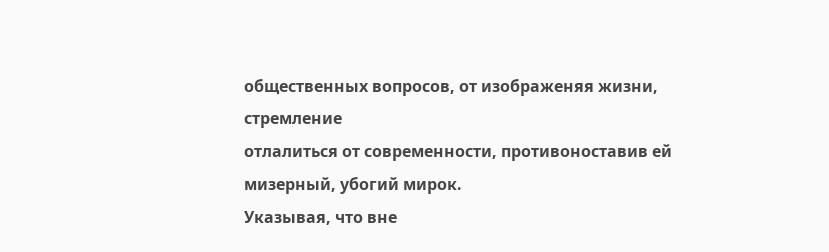общественных вопросов, от изображеняя жизни, стремление
отлалиться от современности, противоноставив ей мизерный, убогий мирок.
Указывая, что вне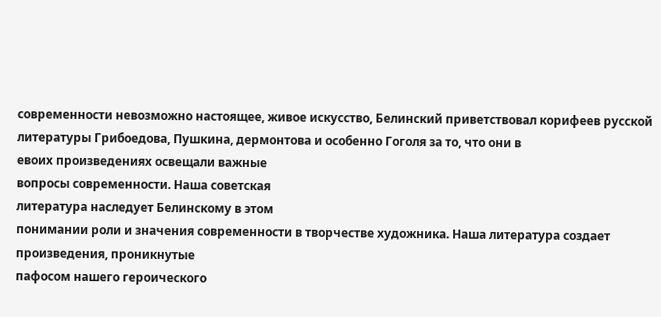современности невозможно настоящее, живое искусство, Белинский приветствовал корифеев русской литературы Грибоедова, Пушкина, дермонтова и особенно Гоголя за то, что они в
евоих произведениях освещали важные
вопросы современности. Наша советская
литература наследует Белинскому в этом
понимании роли и значения современности в творчестве художника. Наша литература создает произведения, проникнутые
пафосом нашего героического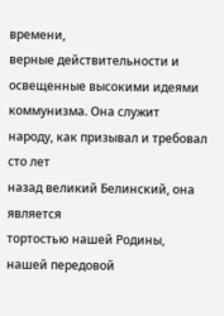времени,
верные действительности и освещенные высокими идеями коммунизма. Она служит
народу, как призывал и требовал сто лет
назад великий Белинский, она является
тортостью нашей Родины, нашей передовой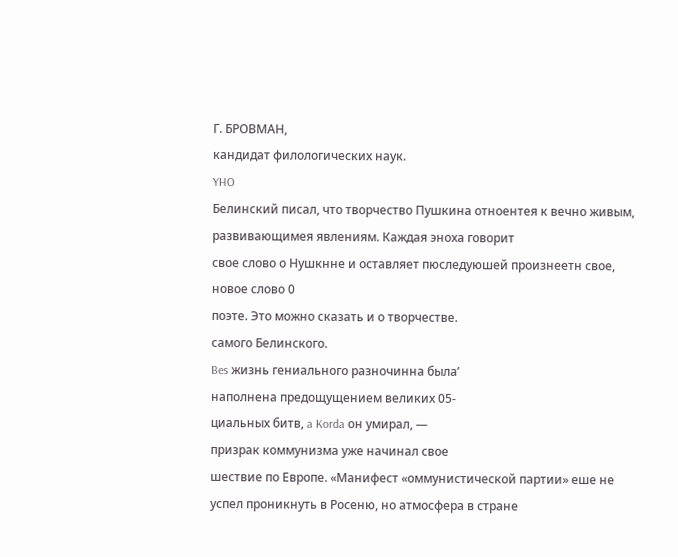Г. БРОВМАН,
кандидат филологических наук.
YHO
Белинский писал, что творчество Пушкина отноентея к вечно живым, развивающимея явлениям. Каждая эноха говорит
свое слово о Нушкнне и оставляет пюследуюшей произнеетн свое, новое слово 0
поэте. Это можно сказать и о творчестве.
самого Белинского.
Bes жизнь гениального разночинна была’
наполнена предощущением великих 05-
циальных битв, a Korda он умирал, —
призрак коммунизма уже начинал свое
шествие по Европе. «Манифест «оммунистической партии» еше не успел проникнуть в Росеню, но атмосфера в стране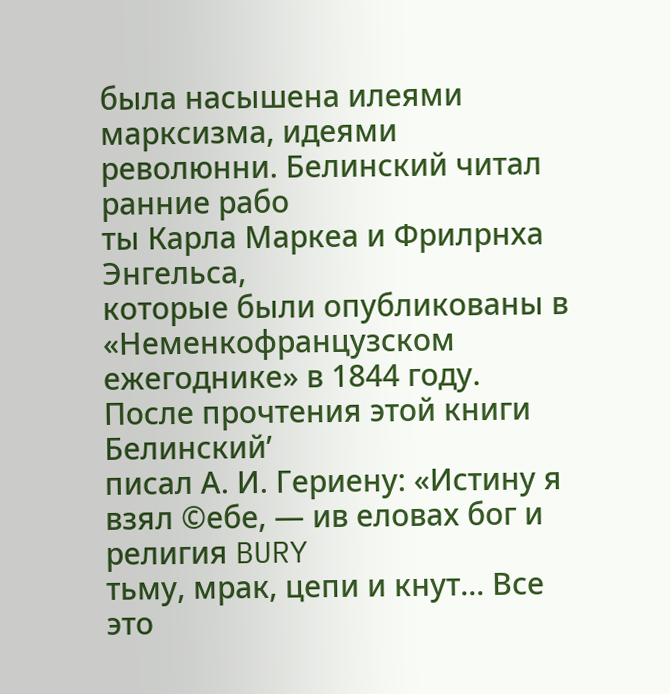была насышена илеями марксизма, идеями
революнни. Белинский читал ранние рабо
ты Карла Маркеа и Фрилрнха Энгельса,
которые были опубликованы в «Неменкофранцузском ежегоднике» в 1844 году.
После прочтения этой книги Белинский’
писал А. И. Гериену: «Истину я взял ©ебе, — ив еловах бог и религия BURY
тьму, мрак, цепи и кнут... Все это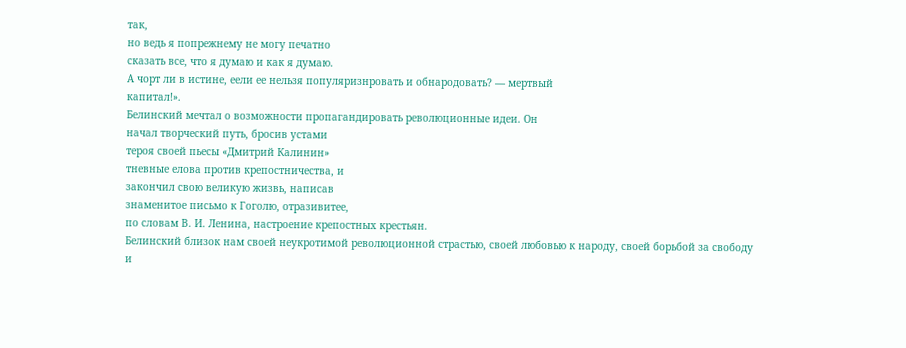так,
но ведь я попрежнему не могу печатно
сказать все, что я думаю и как я думаю.
А чорт ли в истине, еели ее нельзя популяризнровать и обнародовать? — мертвый
капитал!».
Белинский мечтал о возможности пропагандировать революционные идеи. Он
начал творческий путь, бросив устами
тероя своей пьесы «Дмитрий Калинин»
тневные елова против крепостничества, и
закончил свою великую жизвь, написав
знаменитое письмо к Гоголю, отразивитее,
по словам В. И. Ленина, настроение крепостных крестьян.
Белинский близок нам своей неукротимой революционной страстью, своей любовью к народу, своей борьбой за свободу
и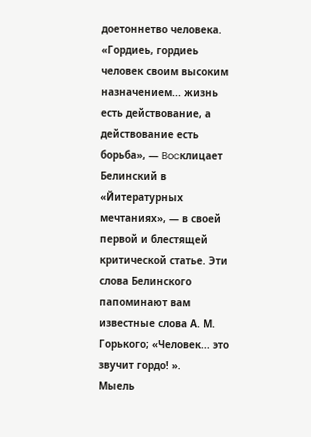доетоннетво человека.
«Гордиеь, гордиеь человек своим высоким назначением... жизнь есть действование, а действование есть борьба», — Bocклицает Белинский в «Йитературных мечтаниях», — в своей первой и блестящей
критической статье. Эти слова Белинского
папоминают вам известные слова А. М.
Горького; «Человек... это звучит гордо! ».
Мыель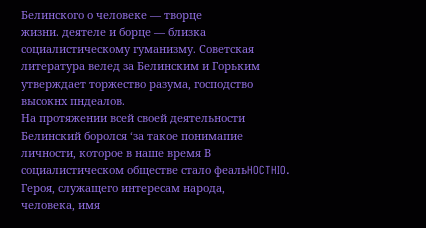Белинского о человеке — творце
жизни. деятеле и борце — близка социалистическому гуманизму. Советская литература велед за Белинским и Горьким утверждает торжество разума, господство высокнх пндеалов.
На протяжении всей своей деятельности Белинский боролся ‘за такое понимапие личности, которое в наше время В
социалистическом обществе стало феальHOCTHIO.
Героя, служащего интересам народа,
человека, имя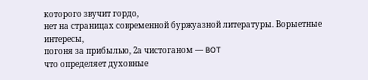которого звучит гордо,
нет на страницах современной буржуазной литературы. Ворыетные интересы,
погоня за прибылью, 2а чистоганом — BOT
что определяет духовные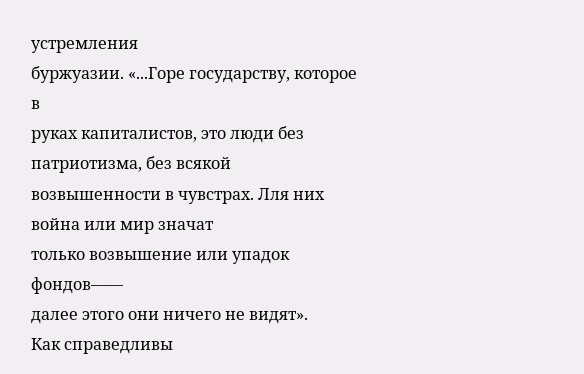устремления
буржуазии. «...Горе государству, которое в
руках капиталистов, это люди без патриотизма, без всякой возвышенности в чувстрах. Лля них война или мир значат
только возвышение или упадок фондов——
далее этого они ничего не видят».
Как справедливы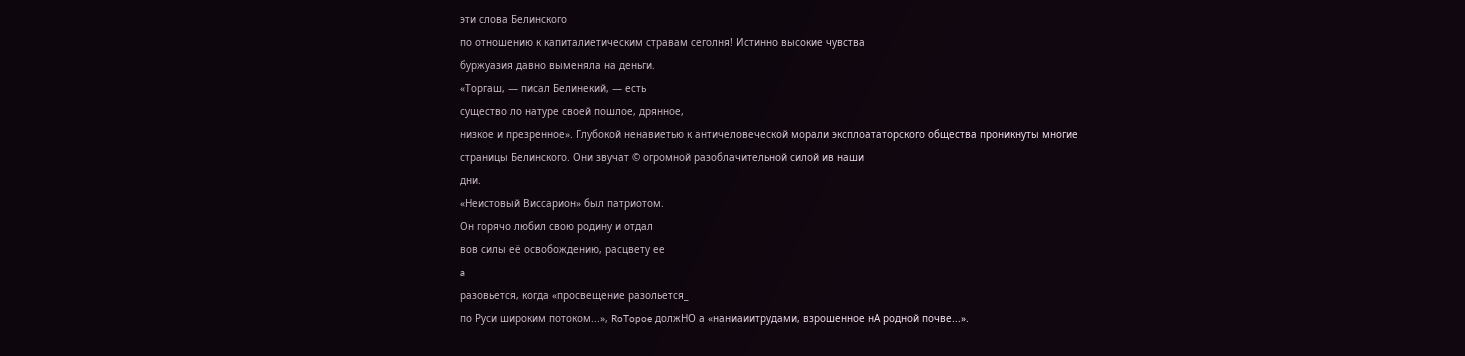эти слова Белинского
по отношению к капиталиетическим стравам сеголня! Истинно высокие чувства
буржуазия давно выменяла на деньги.
«Торгаш, — писал Белинекий, — есть
существо ло натуре своей пошлое, дрянное,
низкое и презренное». Глубокой ненавиетью к античеловеческой морали эксплоататорского общества проникнуты многие
страницы Белинского. Они звучат © огромной разоблачительной силой ив наши
дни.
«Неистовый Виссарион» был патриотом.
Он горячо любил свою родину и отдал
вов силы её освобождению, расцвету ее
a
разовьется, когда «просвещение разольется_
по Руси широким потоком...», RoTopoe должHO а «наниаиитрудами, взрошенное нА родной почве...».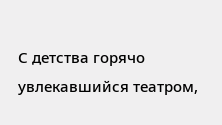С детства горячо увлекавшийся театром,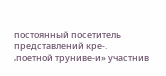постоянный посетитель представлений кре-.
‚поетной труниве-и» участнив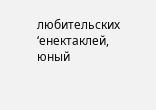любительских
‘енектаклей, юный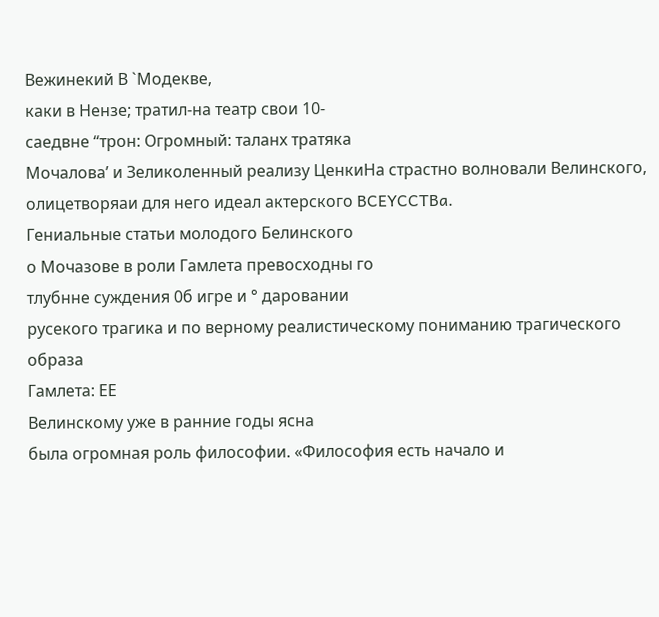Вежинекий В `Модекве,
каки в Нензе; тратил-на театр свои 10-
саедвне “трон: Огромный: таланх тратяка
Мочалова’ и Зеликоленный реализу ЦенкиHa страстно волновали Велинского, олицетворяаи для него идеал актерского BCEYCCTBa.
Гениальные статьи молодого Белинского
о Мочазове в роли Гамлета превосходны го
тлубнне суждения 0б игре и ° даровании
русекого трагика и по верному реалистическому пониманию трагического образа
Гамлета: ЕЕ
Велинскому уже в ранние годы ясна
была огромная роль философии. «Философия есть начало и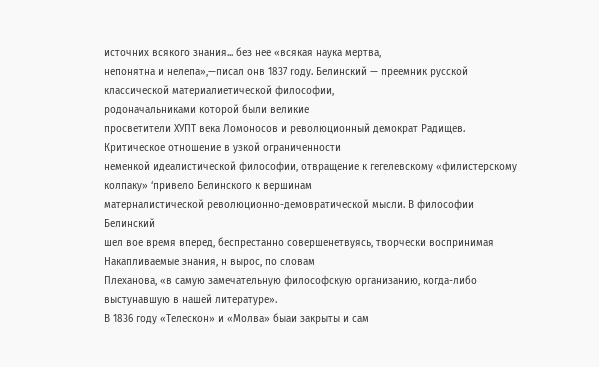источних всякого знания... без нее «всякая наука мертва,
непонятна и нелепа»,—писал онв 1837 roду. Белинский — преемник русской классической материалиетической философии,
родоначальниками которой были великие
просветители ХУПТ века Ломоносов и революционный демократ Радищев. Критическое отношение в узкой ограниченности
неменкой идеалистической философии, отвращение к гегелевскому «филистерскому
колпаку» ‘привело Белинского к вершинам
матерналистической революционно-демовратической мысли. В философии Белинский
шел вое время вперед, беспрестанно совершенетвуясь, творчески воспринимая Haкапливаемые знания, н вырос, по словам
Плеханова, «в самую замечательную философскую организанию, когда-либо выстунавшую в нашей литературе».
В 1836 году «Телескон» и «Молва» быаи закрыты и сам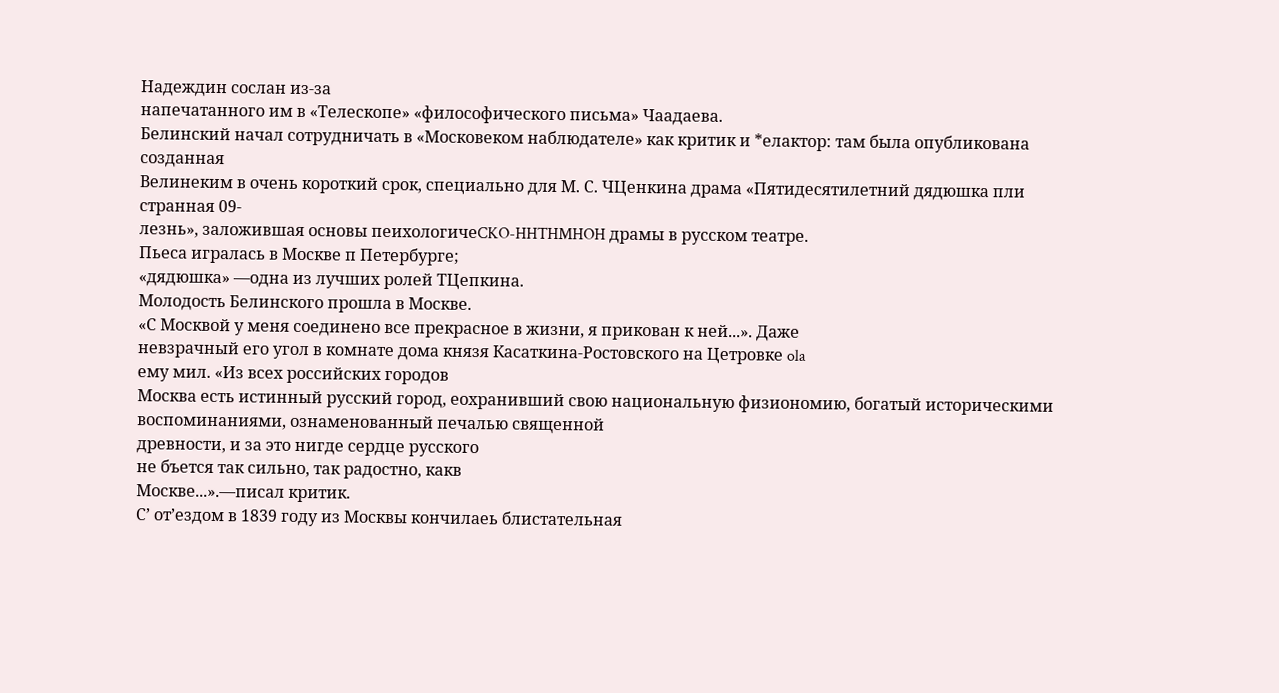Надеждин сослан из-за
напечатанного им в «Телескопе» «философического письма» Чаадаева.
Белинский начал сотрудничать в «Московеком наблюдателе» как критик и *елактор: там была опубликована созданная
Велинеким в очень короткий срок, специально для М. С. ЧЦенкина драма «Пятидесятилетний дядюшка пли странная 09-
лезнь», заложившая основы пеихологичеCKO-HHTHMHOH драмы в русском театре.
Пьеса игралась в Москве п Петербурге;
«дядюшка» —одна из лучших ролей ТЦепкина.
Молодость Белинского прошла в Москве.
«С Москвой у меня соединено все прекрасное в жизни, я прикован к ней...». Даже
невзрачный его угол в комнате дома князя Касаткина-Ростовского на Цетровке ola
ему мил. «Из всех российских городов
Москва есть истинный русский город, еохранивший свою национальную физиономию, богатый историческими воспоминаниями, ознаменованный печалью священной
древности, и за это нигде сердце русского
не бъется так сильно, так радостно, какв
Москве...».—писал критик.
С’ от’ездом в 1839 году из Москвы кончилаеь блистательная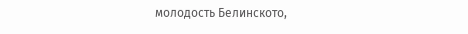молодость Белинското,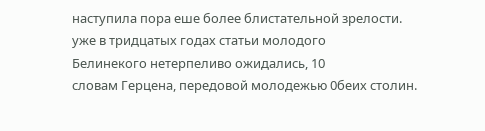наступила пора еше более блистательной зрелости.
уже в тридцатых годах статьи молодого
Белинекого нетерпеливо ожидались, 10
словам Герцена, передовой молодежью 0беих столин.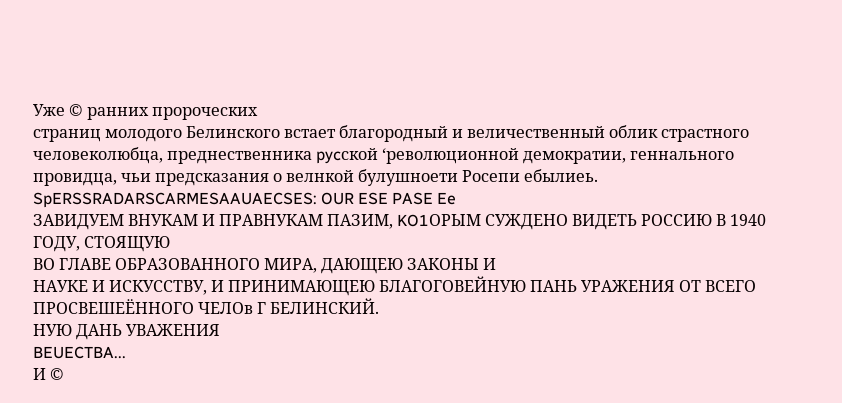Уже © ранних пророческих
страниц молодого Белинского встает благородный и величественный облик страстного человеколюбца, преднественника pycской ‘революционной демократии, геннального провидца, чьи предсказания о велнкой булушноети Росепи ебылиеь.
SpERSSRADARSCARMESAAUAECSES: OUR ESE PASE Ee
ЗАВИДУЕМ ВНУКАМ И ПРАВНУКАМ ПАЗИМ, KO1OРЫМ СУЖДЕНО ВИДЕТЬ РОССИЮ В 1940 ГОДУ, СТОЯЩУЮ
ВО ГЛАВЕ ОБРАЗОВАННОГО МИРА, ДАЮЩЕЮ ЗАКОНЫ И
НАУКЕ И ИСКУССТВУ, И ПРИНИМАЮЩЕЮ БЛАГОГОВЕЙНУЮ ПАНЬ УРАЖЕНИЯ ОТ ВСЕГО ПРОСВЕШЕЁННОГО ЧЕЛОв Г БЕЛИНСКИЙ.
НУЮ ДАНЬ УВАЖЕНИЯ
BEUECTBA...
И ©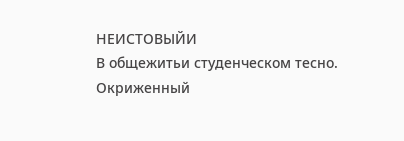НЕИСТОВЫЙИ
В общежитьи студенческом тесно.
Окриженный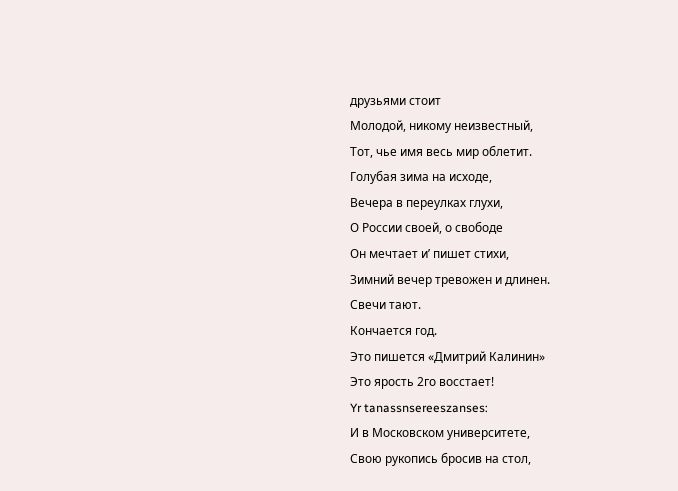друзьями стоит
Молодой, никому неизвестный,
Тот, чье имя весь мир облетит.
Голубая зима на исходе,
Вечера в переулках глухи,
О России своей, о свободе
Он мечтает и’ пишет стихи,
Зимний вечер тревожен и длинен.
Свечи тают.
Кончается год.
Это пишется «Дмитрий Калинин»
Это ярость 2го восстает!
Yr tanassnsereeszanses:
И в Московском университете,
Свою рукопись бросив на стол,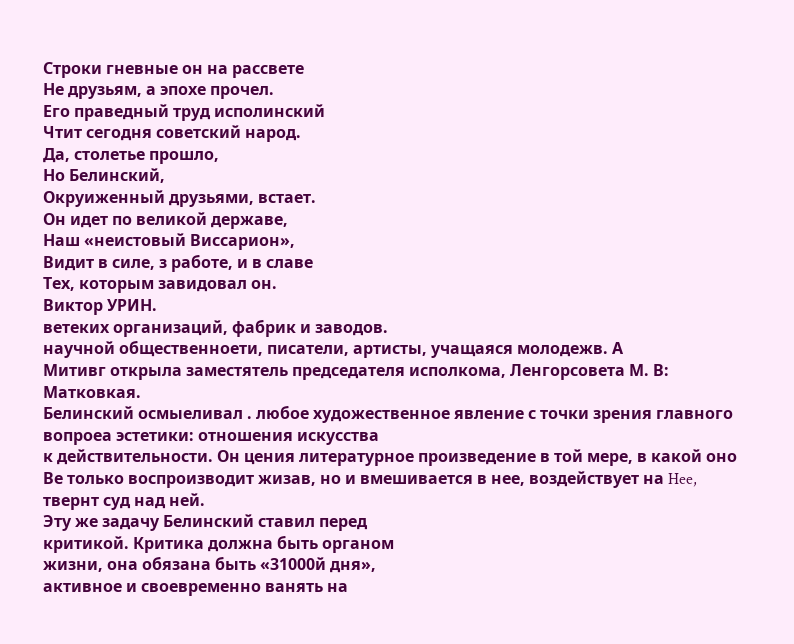Строки гневные он на рассвете
Не друзьям, а эпохе прочел.
Его праведный труд исполинский
Чтит сегодня советский народ.
Да, столетье прошло,
Но Белинский,
Окруиженный друзьями, встает.
Он идет по великой державе,
Наш «неистовый Виссарион»,
Видит в силе, з работе, и в славе
Тех, которым завидовал он.
Виктор УРИН.
ветеких организаций, фабрик и заводов.
научной общественноети, писатели, артисты, учащаяся молодежв. А
Митивг открыла заместятель председателя исполкома, Ленгорсовета М. В: Матковкая.
Белинский осмыеливал . любое художественное явление с точки зрения главного
вопроеа эстетики: отношения искусства
к действительности. Он цения литературное произведение в той мере, в какой оно
Ве только воспроизводит жизав, но и вмешивается в нее, воздействует на Hee,
твернт суд над ней.
Эту же задачу Белинский ставил перед
критикой. Критика должна быть органом
жизни, она обязана быть «31000й дня»,
активное и своевременно ванять на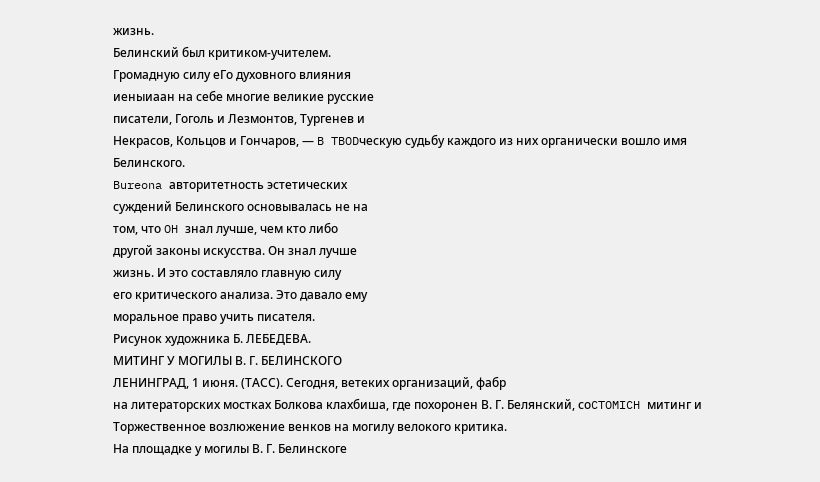жизнь.
Белинский был критиком-учителем.
Громадную силу еГо духовного влияния
иеныиаан на себе многие великие русские
писатели, Гоголь и Лезмонтов, Тургенев и
Некрасов, Кольцов и Гончаров, — B TBODческую судьбу каждого из них органически вошло имя Белинского.
Bureona авторитетность эстетических
суждений Белинского основывалась не на
том, что OH знал лучше, чем кто либо
другой законы искусства. Он знал лучше
жизнь. И это составляло главную силу
его критического анализа. Это давало ему
моральное право учить писателя.
Рисунок художника Б. ЛЕБЕДЕВА.
МИТИНГ У МОГИЛЫ В. Г. БЕЛИНСКОГО
ЛЕНИНГРАД, 1 июня. (ТАСС). Сегодня, ветеких организаций, фабр
на литераторских мостках Болкова клахбиша, где похоронен В. Г. Белянский, соCTOMICH митинг и Торжественное возлюжение венков на могилу велокого критика.
На площадке у могилы В. Г. Белинскоге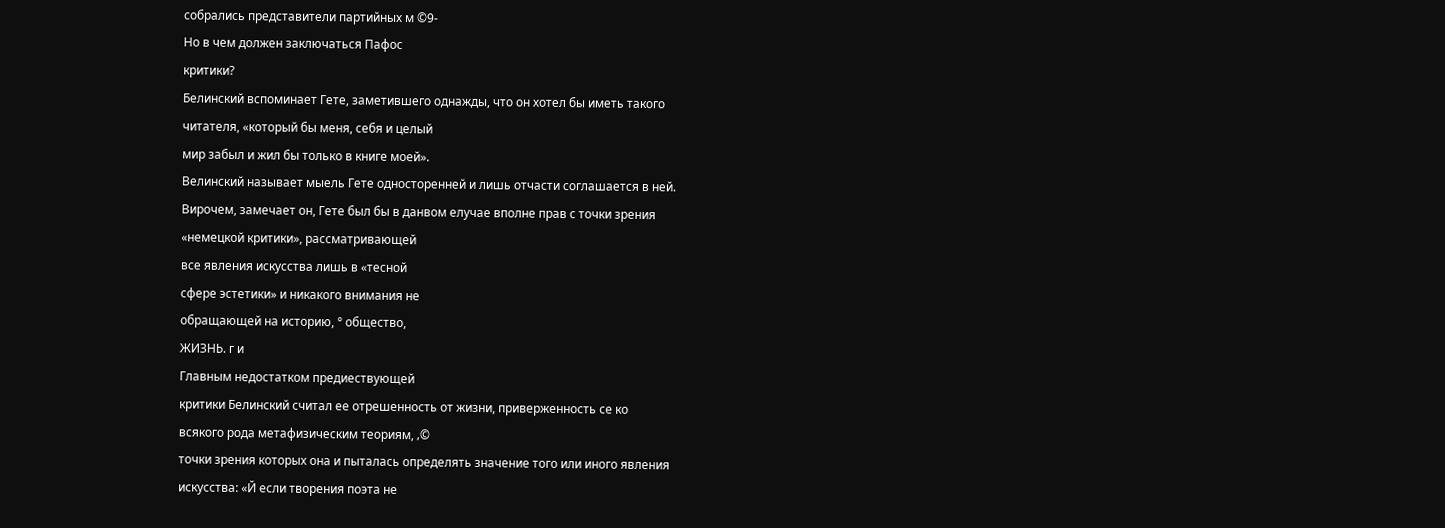собрались представители партийных м ©9-
Но в чем должен заключаться Пафос
критики?
Белинский вспоминает Гете, заметившего однажды, что он хотел бы иметь такого
читателя, «который бы меня, себя и целый
мир забыл и жил бы только в книге моей».
Велинский называет мыель Гете односторенней и лишь отчасти соглашается в ней.
Вирочем, замечает он, Гете был бы в данвом елучае вполне прав с точки зрения
«немецкой критики», рассматривающей
все явления искусства лишь в «тесной
сфере эстетики» и никакого внимания не
обращающей на историю, ° общество,
ЖИЗНЬ. г и
Главным недостатком предиествующей
критики Белинский считал ее отрешенность от жизни, приверженность ce ко
всякого рода метафизическим теориям, ‚©
точки зрения которых она и пыталась определять значение того или иного явления
искусства: «Й если творения поэта не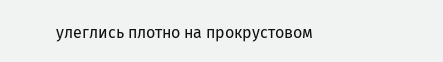улеглись плотно на прокрустовом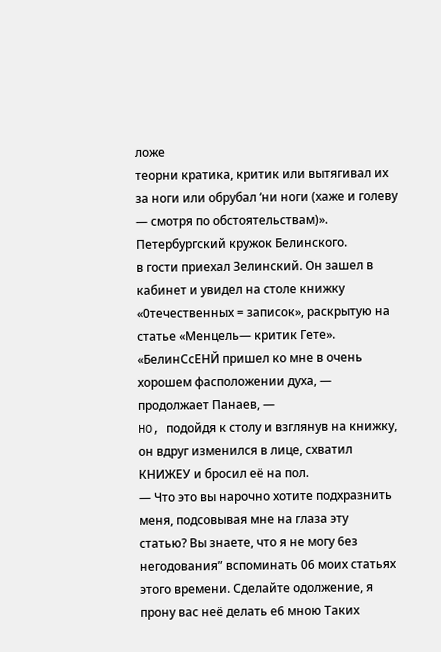ложе
теорни кратика, критик или вытягивал их
за ноги или обрубал ‘ни ноги (хаже и голеву — смотря по обстоятельствам)».
Петербургский кружок Белинского.
в гости приехал Зелинский. Он зашел в
кабинет и увидел на столе книжку «0течественных = записок», раскрытую на
статье «Менцель— критик Гете». «БелинСсЕНЙ пришел ко мне в очень хорошем фасположении духа, — продолжает Панаев, —
HO, подойдя к столу и взглянув на книжку, он вдруг изменился в лице, схватил
КНИЖЕУ и бросил её на пол.
— Что это вы нарочно хотите подхразнить меня, подсовывая мне на глаза эту
статью? Вы знаете, что я не могу 6ез
негодования” вспоминать 06 моих статьях
этого времени. Сделайте одолжение, я прону вас неё делать е6 мною Таких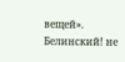вещей».
Белинский! не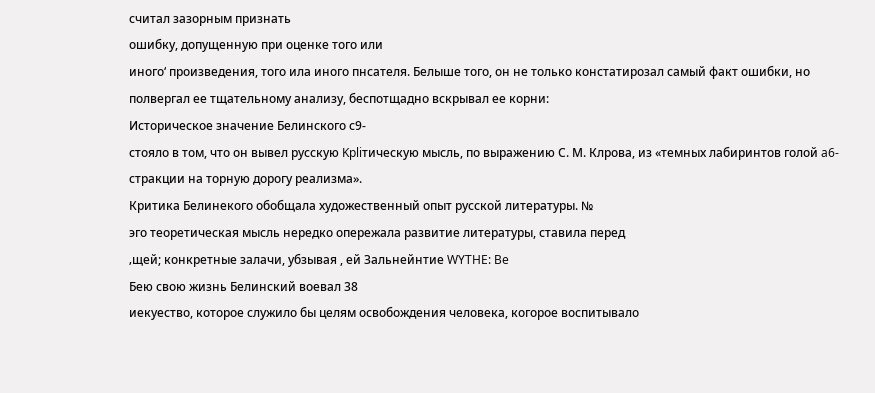считал зазорным признать
ошибку, допущенную при оценке того или
иного‘ произведения, того ила иного пнсателя. Белыше того, он не только констатирозал самый факт ошибки, но полвергал ее тщательному анализу, беспотщадно вскрывал ее корни:
Историческое значение Белинского с9-
стояло в том, что он вывел русскую Kpliтическую мысль, по выражению С. М. Клрова, из «темных лабиринтов голой a6-
стракции на торную дорогу реализма».
Критика Белинекого обобщала художественный опыт русской литературы. №
эго теоретическая мысль нередко опережала развитие литературы, ставила перед
‚щей; конкретные залачи, убзывая , ей Зальнейнтие WYTHE: Be
Бею свою жизнь Белинский воевал 38
иекуество, которое служило бы целям освобождения человека, когорое воспитывало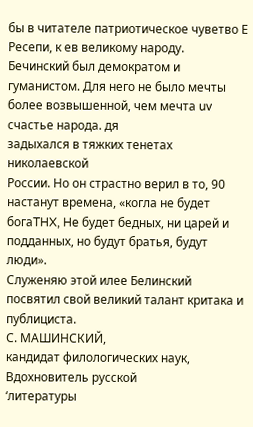бы в читателе патриотическое чуветво Е
Ресепи, к ев великому народу.
Бечинский был демократом и гуманистом. Для него не было мечты более возвышенной, чем мечта uv счастье народа. дя
задыхался в тяжких тенетах николаевской
России. Но он страстно верил в то, 90
настанут времена, «когла не будет богаTHX, He будет бедных, ни царей и подданных, но будут братья, будут люди».
Служеняю этой илее Белинский посвятил свой великий талант критака и публициста.
С. МАШИНСКИЙ,
кандидат филологических наук,
Вдохновитель русской
‘литературы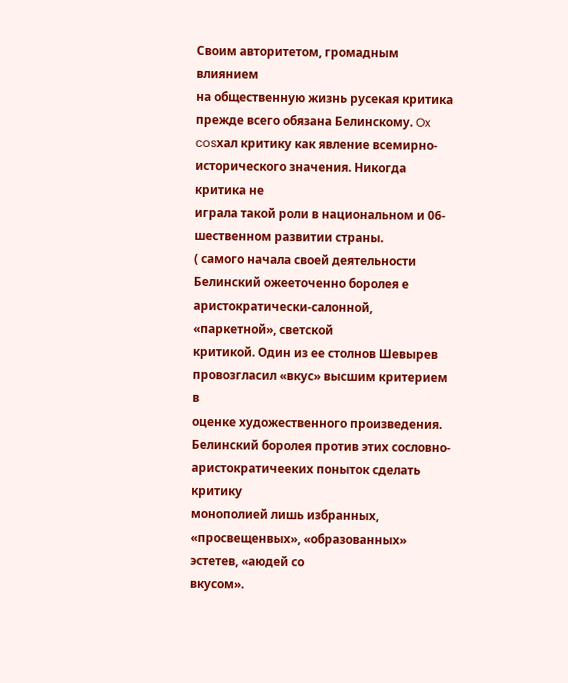Своим авторитетом, громадным влиянием
на общественную жизнь русекая критика
прежде всего обязана Белинскому. Ox cosхал критику как явление всемирно-исторического значения. Никогда критика не
играла такой роли в национальном и 06-
шественном развитии страны.
( самого начала своей деятельности Белинский ожееточенно боролея е аристократически-салонной, «паркетной», светской
критикой. Один из ее столнов Шевырев
провозгласил «вкус» высшим критерием в
оценке художественного произведения. Белинский боролея против этих сословно-аристократичееких поныток сделать критику
монополией лишь избранных, «просвещенвых», «образованных» эстетев, «аюдей со
вкусом».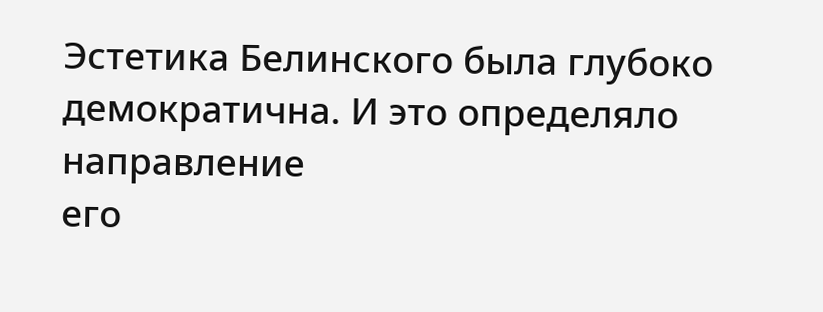Эстетика Белинского была глубоко демократична. И это определяло направление
его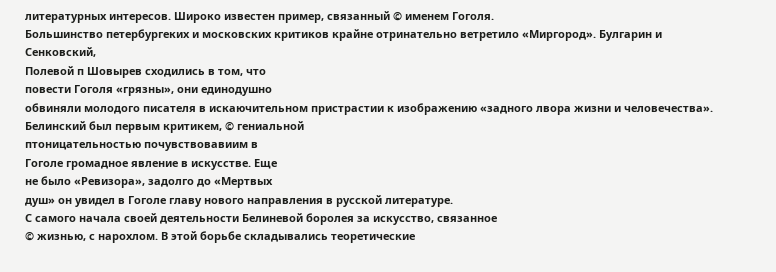литературных интересов. Широко известен пример, связанный © именем Гоголя.
Большинство петербургеких и московских критиков крайне отринательно ветретило «Миргород». Булгарин и Сенковский,
Полевой п Шовырев сходились в том, что
повести Гоголя «грязны», они единодушно
обвиняли молодого писателя в искаючительном пристрастии к изображению «задного лвора жизни и человечества». Белинский был первым критикем, © гениальной
птоницательностью почувствовавиим в
Гоголе громадное явление в искусстве. Еще
не было «Ревизора», задолго до «Мертвых
душ» он увидел в Гоголе главу нового направления в русской литературе.
С самого начала своей деятельности Белиневой боролея за искусство, связанное
© жизнью, с нарохлом. В этой борьбе складывались теоретические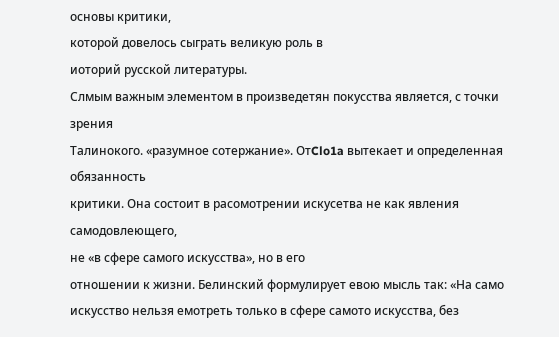основы критики,
которой довелось сыграть великую роль в
иоторий русской литературы.
Слмым важным элементом в произведетян покусства является, с точки зрения
Талинокого. «разумное сотержание». ОтClo1a вытекает и определенная обязанность
критики. Она состоит в расомотрении искусетва не как явления самодовлеющего,
не «в сфере самого искусства», но в его
отношении к жизни. Белинский формулирует евою мысль так: «На само искусство нельзя емотреть только в сфере самото искусства, без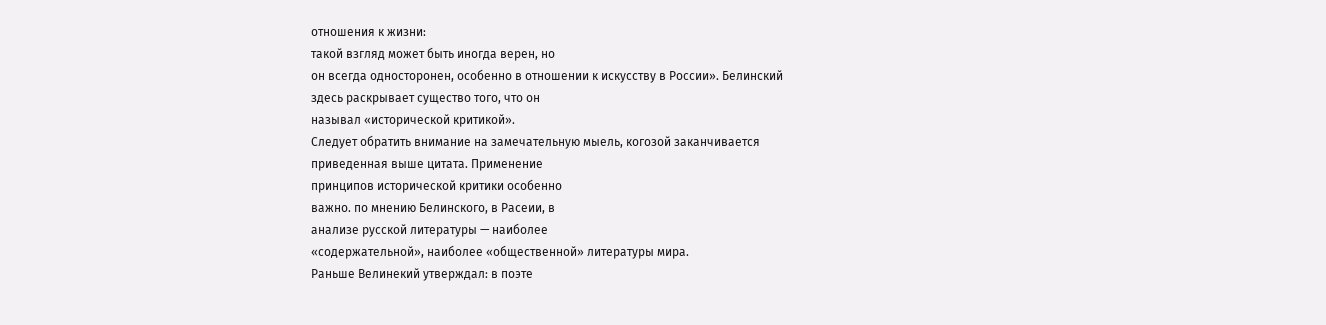отношения к жизни:
такой взгляд может быть иногда верен, но
он всегда односторонен, особенно в отношении к искусству в России». Белинский
здесь раскрывает существо того, что он
называл «исторической критикой».
Следует обратить внимание на замечательную мыель, когозой заканчивается
приведенная выше цитата. Применение
принципов исторической критики особенно
важно. по мнению Белинского, в Расеии, в
анализе русской литературы — наиболее
«содержательной», наиболее «общественной» литературы мира.
Раньше Велинекий утверждал: в поэте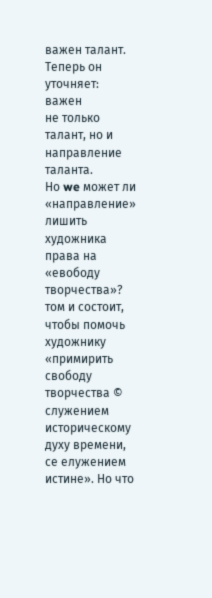важен талант. Теперь он уточняет: важен
не только талант, но и направление таланта.
Но we может ли «направление» лишить
художника права на «евободу творчества»?
том и состоит, чтобы помочь художнику
«примирить свободу творчества © служением историческому духу времени, се елужением истине». Но что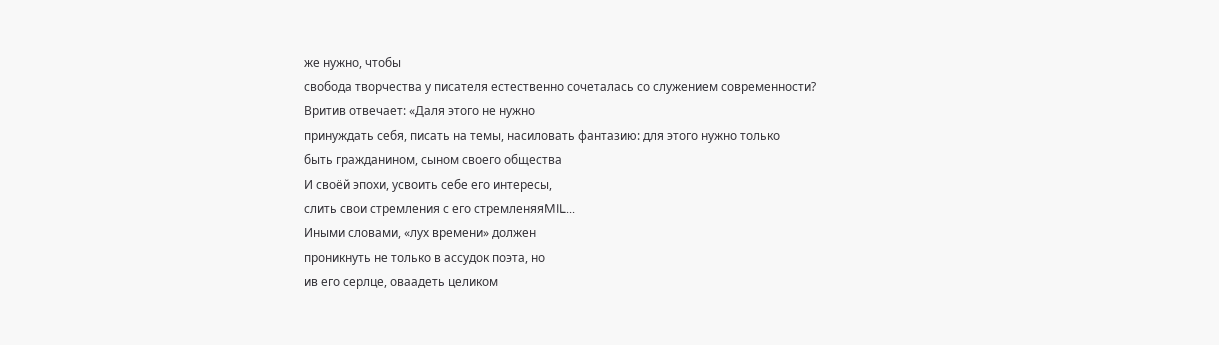же нужно, чтобы
свобода творчества у писателя естественно сочеталась со служением современности?
Вритив отвечает: «Даля этого не нужно
принуждать себя, писать на темы, насиловать фантазию: для этого нужно только
быть гражданином, сыном своего общества
И своёй эпохи, усвоить себе его интересы,
слить свои стремления с его стремленяяMIL...
Иными словами, «лух времени» должен
проникнуть не только в ассудок поэта, но
ив его серлце, оваадеть целиком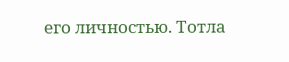его личностью. Тотла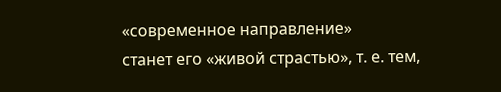«современное направление»
станет его «живой страстью», т. е. тем,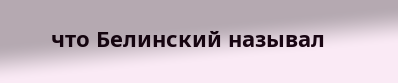что Белинский называл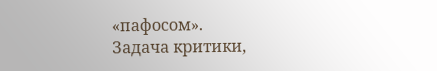«пафосом».
Задача критики,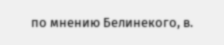по мнению Белинекого, в.